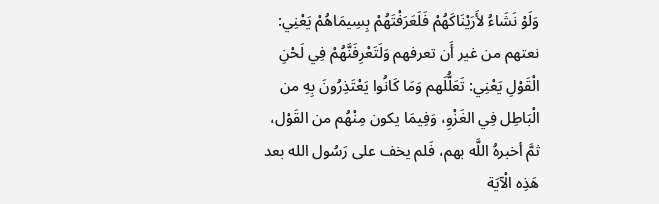وَلَوْ نَشَاءُ لأَرَيْنَاكَهُمْ فَلَعَرَفْتَهُمْ بِسِيمَاهُمْ يَعْنِي: نعتهم من غير أَن تعرفهم وَلَتَعْرِفَنَّهُمْ فِي لَحْنِ الْقَوْلِ يَعْنِي: تَعَلُّلَهم وَمَا كَانُوا يَعْتَذِرُونَ بِهِ من الْبَاطِل فِي الغَزْوِ، وَفِيمَا يكون مِنْهُم من القَوْل، ثمَّ أخبرهُ اللَّه بهم، فَلم يخف على رَسُول الله بعد هَذِه الْآيَة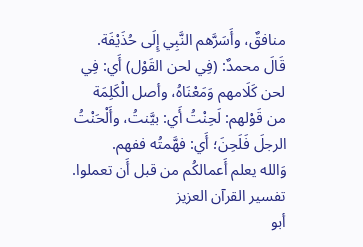منافقٌ، وأَسَرَّهم النَّبِي إِلَى حُذَيْفَة.
قَالَ محمدٌ: (فِي لحن القَوْل) أَي: فِي لحن كَلَامهم وَمَعْنَاهُ، وأصل الْكَلِمَة
من قَوْلهم: لَحِنْتُ أَي: بيَّنتُ، وأَلْحَنْتُ الرجلَ فَلَحِنَ؛ أَي: فهَّمتُه ففهم.
وَالله يعلم أَعمالكُم من قبل أَن تعملوا.
تفسير القرآن العزيز
أبو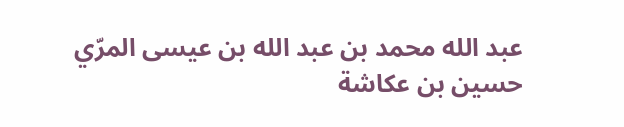عبد الله محمد بن عبد الله بن عيسى المرّي
حسين بن عكاشة